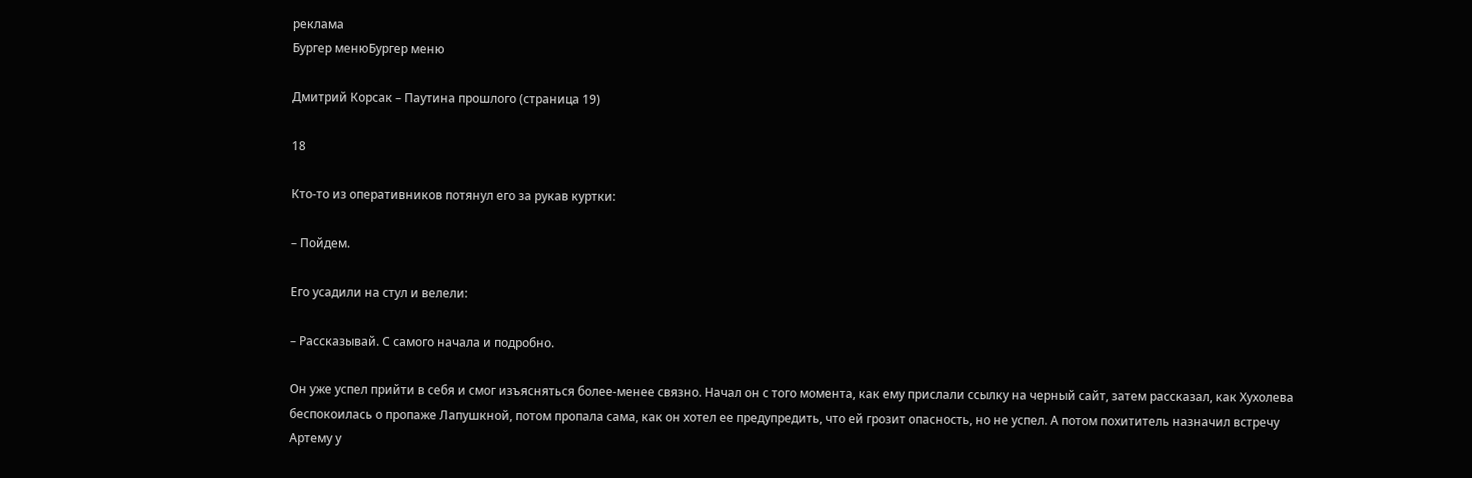реклама
Бургер менюБургер меню

Дмитрий Корсак – Паутина прошлого (страница 19)

18

Кто-то из оперативников потянул его за рукав куртки:

– Пойдем.

Его усадили на стул и велели:

– Рассказывай. С самого начала и подробно.

Он уже успел прийти в себя и смог изъясняться более-менее связно. Начал он с того момента, как ему прислали ссылку на черный сайт, затем рассказал, как Хухолева беспокоилась о пропаже Лапушкной, потом пропала сама, как он хотел ее предупредить, что ей грозит опасность, но не успел. А потом похититель назначил встречу Артему у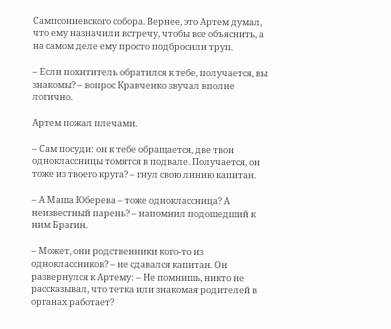Сампсониевского собора. Вернее, это Артем думал, что ему назначили встречу, чтобы все объяснить, а на самом деле ему просто подбросили труп.

– Если похититель обратился к тебе, получается, вы знакомы? – вопрос Кравченко звучал вполне логично.

Артем пожал плечами.

– Сам посуди: он к тебе обращается, две твои одноклассницы томятся в подвале. Получается, он тоже из твоего круга? – гнул свою линию капитан.

– А Маша Юберева – тоже одноклассница? А неизвестный парень? – напомнил подошедший к ним Брагин.

– Может, они родственники кого-то из одноклассников? – не сдавался капитан. Он развернулся к Артему: – Не помнишь, никто не рассказывал, что тетка или знакомая родителей в органах работает?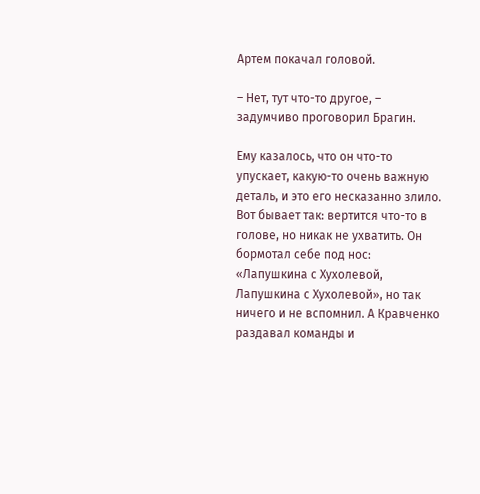Артем покачал головой.

– Нет, тут что-то другое, – задумчиво проговорил Брагин.

Ему казалось, что он что-то упускает, какую-то очень важную деталь, и это его несказанно злило. Вот бывает так: вертится что-то в голове, но никак не ухватить. Он бормотал себе под нос: «Лапушкина с Хухолевой, Лапушкина с Хухолевой», но так ничего и не вспомнил. А Кравченко раздавал команды и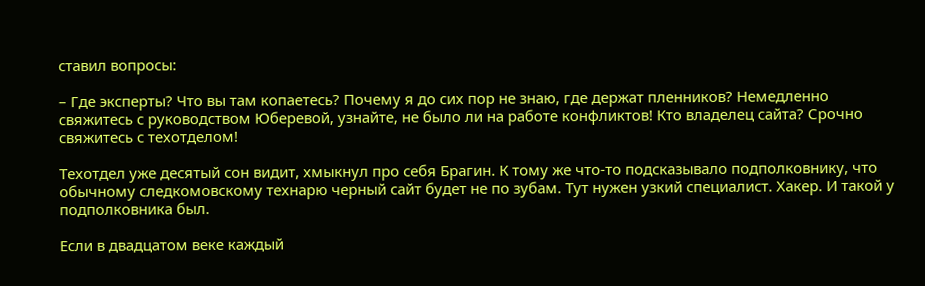ставил вопросы:

– Где эксперты? Что вы там копаетесь? Почему я до сих пор не знаю, где держат пленников? Немедленно свяжитесь с руководством Юберевой, узнайте, не было ли на работе конфликтов! Кто владелец сайта? Срочно свяжитесь с техотделом!

Техотдел уже десятый сон видит, хмыкнул про себя Брагин. К тому же что-то подсказывало подполковнику, что обычному следкомовскому технарю черный сайт будет не по зубам. Тут нужен узкий специалист. Хакер. И такой у подполковника был.

Если в двадцатом веке каждый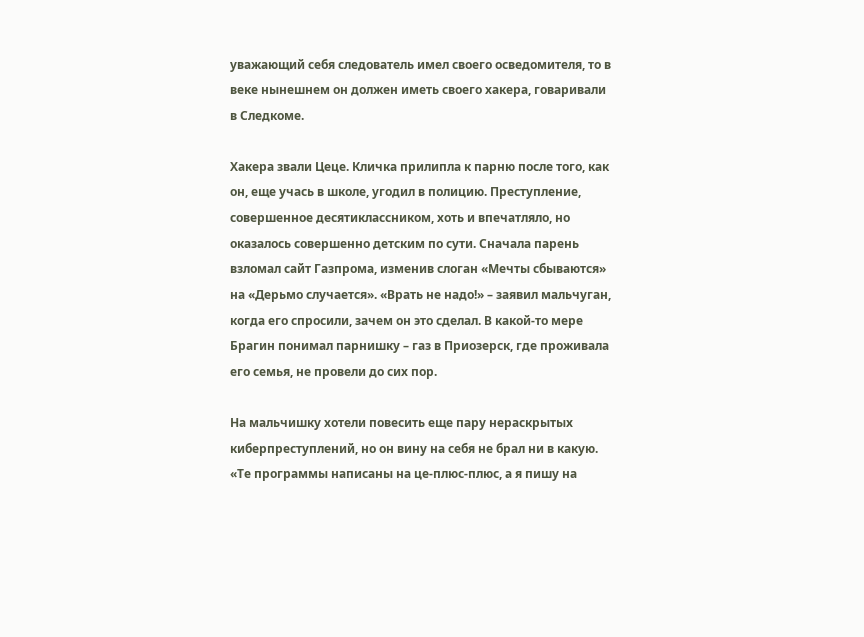уважающий себя следователь имел своего осведомителя, то в веке нынешнем он должен иметь своего хакера, говаривали в Следкоме.

Хакера звали Цеце. Кличка прилипла к парню после того, как он, еще учась в школе, угодил в полицию. Преступление, совершенное десятиклассником, хоть и впечатляло, но оказалось совершенно детским по сути. Сначала парень взломал сайт Газпрома, изменив слоган «Мечты сбываются» на «Дерьмо случается». «Врать не надо!» – заявил мальчуган, когда его спросили, зачем он это сделал. В какой-то мере Брагин понимал парнишку – газ в Приозерск, где проживала его семья, не провели до сих пор.

На мальчишку хотели повесить еще пару нераскрытых киберпреступлений, но он вину на себя не брал ни в какую. «Те программы написаны на це-плюс-плюс, а я пишу на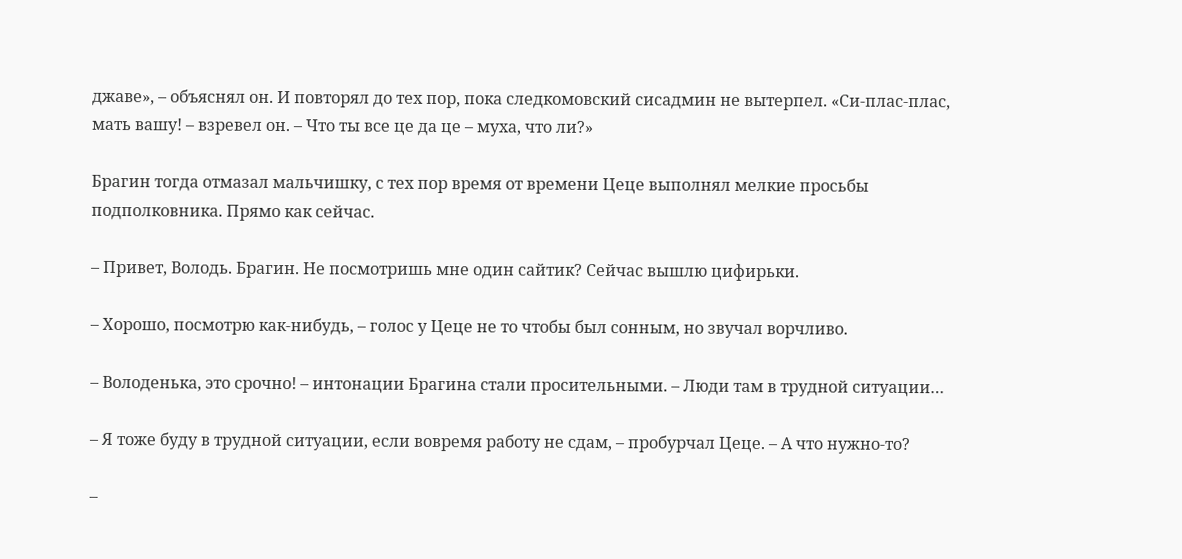джаве», – объяснял он. И повторял до тех пор, пока следкомовский сисадмин не вытерпел. «Си-плас-плас, мать вашу! – взревел он. – Что ты все це да це – муха, что ли?»

Брагин тогда отмазал мальчишку, с тех пор время от времени Цеце выполнял мелкие просьбы подполковника. Прямо как сейчас.

– Привет, Володь. Брагин. Не посмотришь мне один сайтик? Сейчас вышлю цифирьки.

– Хорошо, посмотрю как-нибудь, – голос у Цеце не то чтобы был сонным, но звучал ворчливо.

– Володенька, это срочно! – интонации Брагина стали просительными. – Люди там в трудной ситуации…

– Я тоже буду в трудной ситуации, если вовремя работу не сдам, – пробурчал Цеце. – А что нужно-то?

–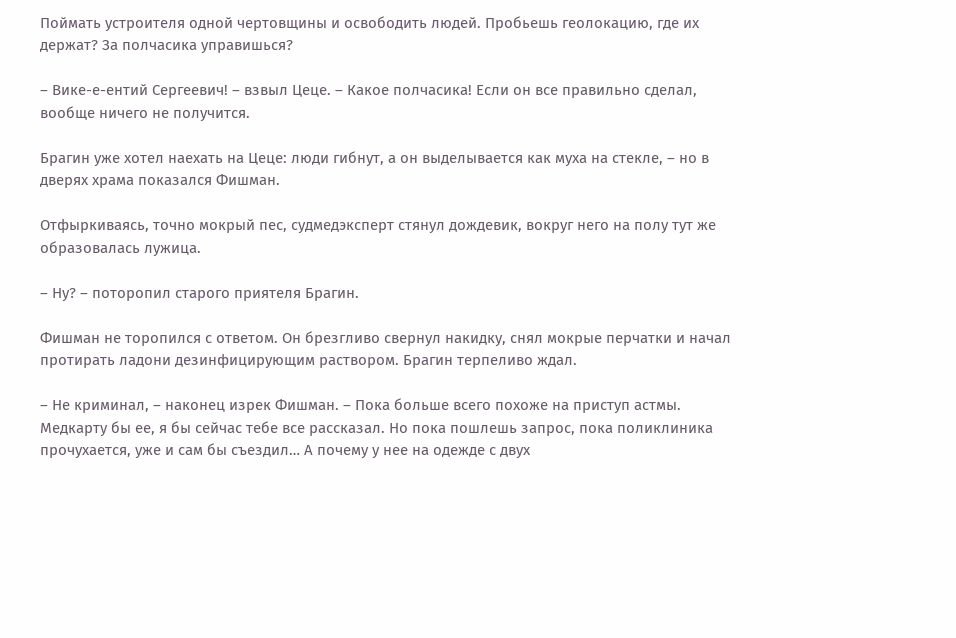Поймать устроителя одной чертовщины и освободить людей. Пробьешь геолокацию, где их держат? За полчасика управишься?

– Вике-е-ентий Сергеевич! – взвыл Цеце. – Какое полчасика! Если он все правильно сделал, вообще ничего не получится.

Брагин уже хотел наехать на Цеце: люди гибнут, а он выделывается как муха на стекле, – но в дверях храма показался Фишман.

Отфыркиваясь, точно мокрый пес, судмедэксперт стянул дождевик, вокруг него на полу тут же образовалась лужица.

– Ну? – поторопил старого приятеля Брагин.

Фишман не торопился с ответом. Он брезгливо свернул накидку, снял мокрые перчатки и начал протирать ладони дезинфицирующим раствором. Брагин терпеливо ждал.

– Не криминал, – наконец изрек Фишман. – Пока больше всего похоже на приступ астмы. Медкарту бы ее, я бы сейчас тебе все рассказал. Но пока пошлешь запрос, пока поликлиника прочухается, уже и сам бы съездил… А почему у нее на одежде с двух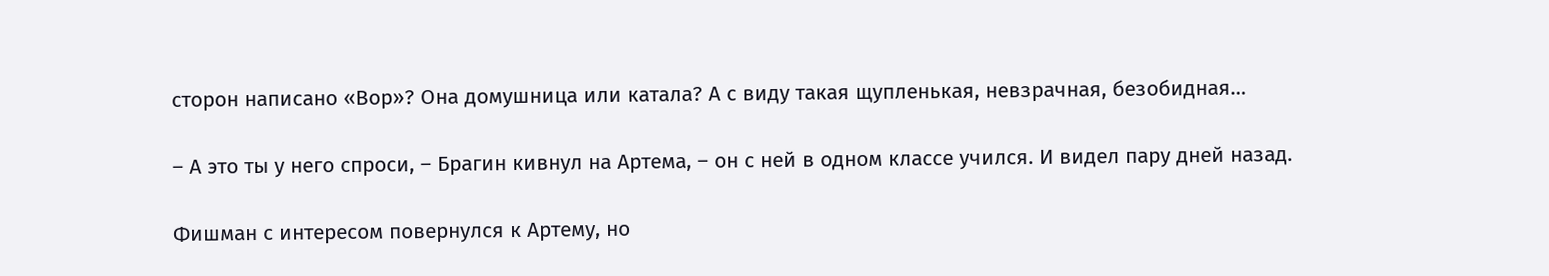сторон написано «Вор»? Она домушница или катала? А с виду такая щупленькая, невзрачная, безобидная…

– А это ты у него спроси, – Брагин кивнул на Артема, – он с ней в одном классе учился. И видел пару дней назад.

Фишман с интересом повернулся к Артему, но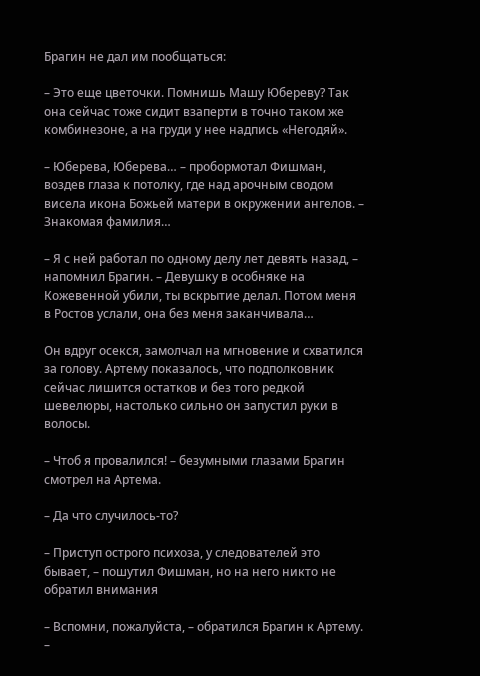Брагин не дал им пообщаться:

– Это еще цветочки. Помнишь Машу Юбереву? Так она сейчас тоже сидит взаперти в точно таком же комбинезоне, а на груди у нее надпись «Негодяй».

– Юберева, Юберева… – пробормотал Фишман, воздев глаза к потолку, где над арочным сводом висела икона Божьей матери в окружении ангелов. – Знакомая фамилия…

– Я с ней работал по одному делу лет девять назад, – напомнил Брагин. – Девушку в особняке на Кожевенной убили, ты вскрытие делал. Потом меня в Ростов услали, она без меня заканчивала…

Он вдруг осекся, замолчал на мгновение и схватился за голову. Артему показалось, что подполковник сейчас лишится остатков и без того редкой шевелюры, настолько сильно он запустил руки в волосы.

– Чтоб я провалился! – безумными глазами Брагин смотрел на Артема.

– Да что случилось-то?

– Приступ острого психоза, у следователей это бывает, – пошутил Фишман, но на него никто не обратил внимания

– Вспомни, пожалуйста, – обратился Брагин к Артему. –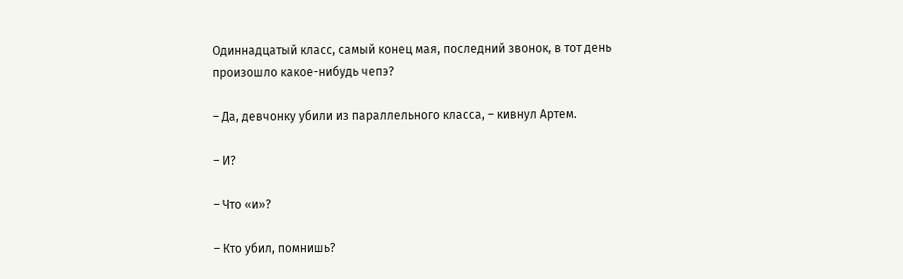Одиннадцатый класс, самый конец мая, последний звонок, в тот день произошло какое-нибудь чепэ?

– Да, девчонку убили из параллельного класса, – кивнул Артем.

– И?

– Что «и»?

– Кто убил, помнишь?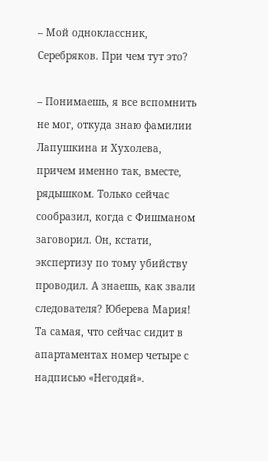– Мой одноклассник, Серебряков. При чем тут это?

– Понимаешь, я все вспомнить не мог, откуда знаю фамилии Лапушкина и Хухолева, причем именно так, вместе, рядышком. Только сейчас сообразил, когда с Фишманом заговорил. Он, кстати, экспертизу по тому убийству проводил. А знаешь, как звали следователя? Юберева Мария! Та самая, что сейчас сидит в апартаментах номер четыре с надписью «Негодяй».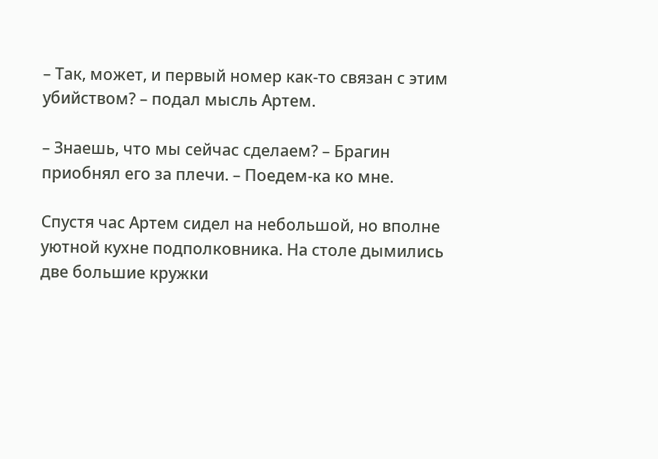– Так, может, и первый номер как-то связан с этим убийством? – подал мысль Артем.

– Знаешь, что мы сейчас сделаем? – Брагин приобнял его за плечи. – Поедем-ка ко мне.

Спустя час Артем сидел на небольшой, но вполне уютной кухне подполковника. На столе дымились две большие кружки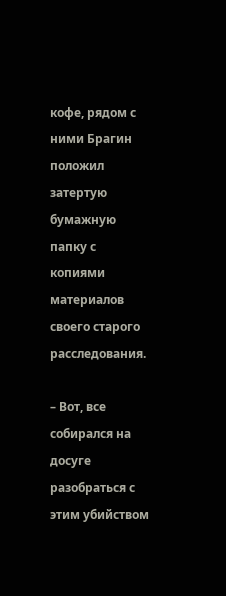кофе, рядом с ними Брагин положил затертую бумажную папку с копиями материалов своего старого расследования.

– Вот, все собирался на досуге разобраться с этим убийством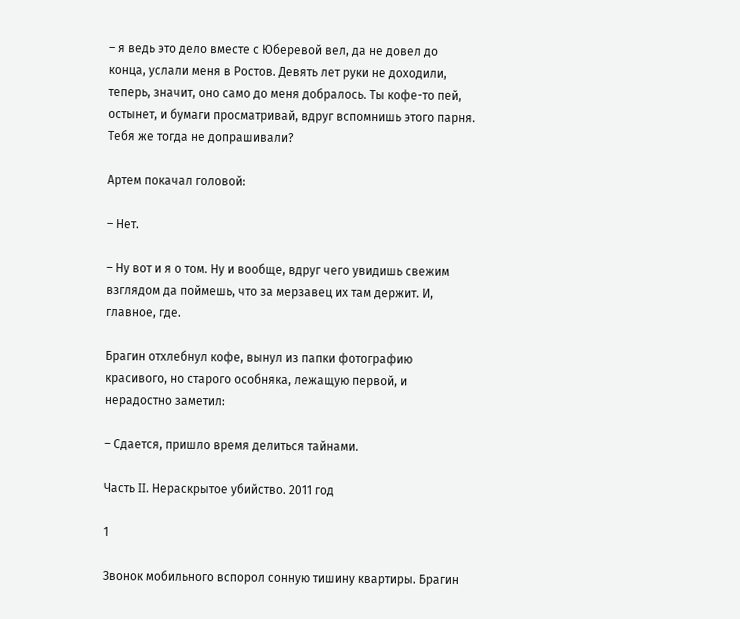– я ведь это дело вместе с Юберевой вел, да не довел до конца, услали меня в Ростов. Девять лет руки не доходили, теперь, значит, оно само до меня добралось. Ты кофе-то пей, остынет, и бумаги просматривай, вдруг вспомнишь этого парня. Тебя же тогда не допрашивали?

Артем покачал головой:

– Нет.

– Ну вот и я о том. Ну и вообще, вдруг чего увидишь свежим взглядом да поймешь, что за мерзавец их там держит. И, главное, где.

Брагин отхлебнул кофе, вынул из папки фотографию красивого, но старого особняка, лежащую первой, и нерадостно заметил:

– Сдается, пришло время делиться тайнами.

Часть II. Нераскрытое убийство. 2011 год

1

Звонок мобильного вспорол сонную тишину квартиры. Брагин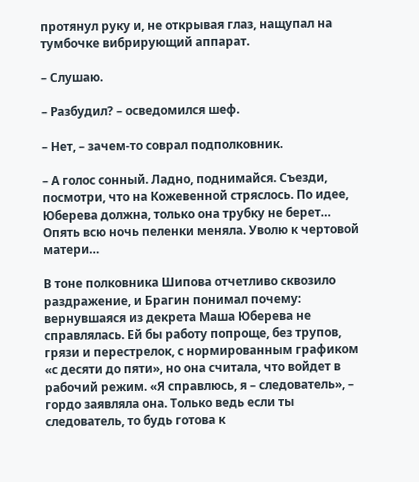протянул руку и, не открывая глаз, нащупал на тумбочке вибрирующий аппарат.

– Слушаю.

– Разбудил? – осведомился шеф.

– Нет, – зачем-то соврал подполковник.

– А голос сонный. Ладно, поднимайся. Съезди, посмотри, что на Кожевенной стряслось. По идее, Юберева должна, только она трубку не берет… Опять всю ночь пеленки меняла. Уволю к чертовой матери…

В тоне полковника Шипова отчетливо сквозило раздражение, и Брагин понимал почему: вернувшаяся из декрета Маша Юберева не справлялась. Ей бы работу попроще, без трупов, грязи и перестрелок, с нормированным графиком «с десяти до пяти», но она считала, что войдет в рабочий режим. «Я справлюсь, я – следователь», – гордо заявляла она. Только ведь если ты следователь, то будь готова к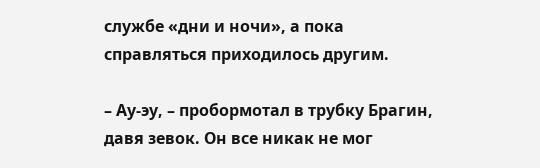службе «дни и ночи», а пока справляться приходилось другим.

– Ау-эу, – пробормотал в трубку Брагин, давя зевок. Он все никак не мог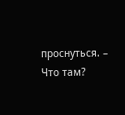проснуться. – Что там?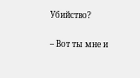Убийство?

– Вот ты мне и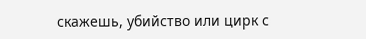скажешь, убийство или цирк с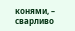конями, – сварливо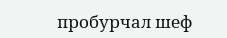пробурчал шеф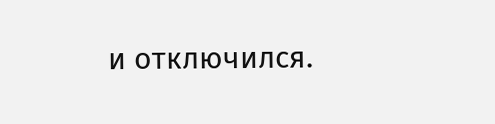и отключился.